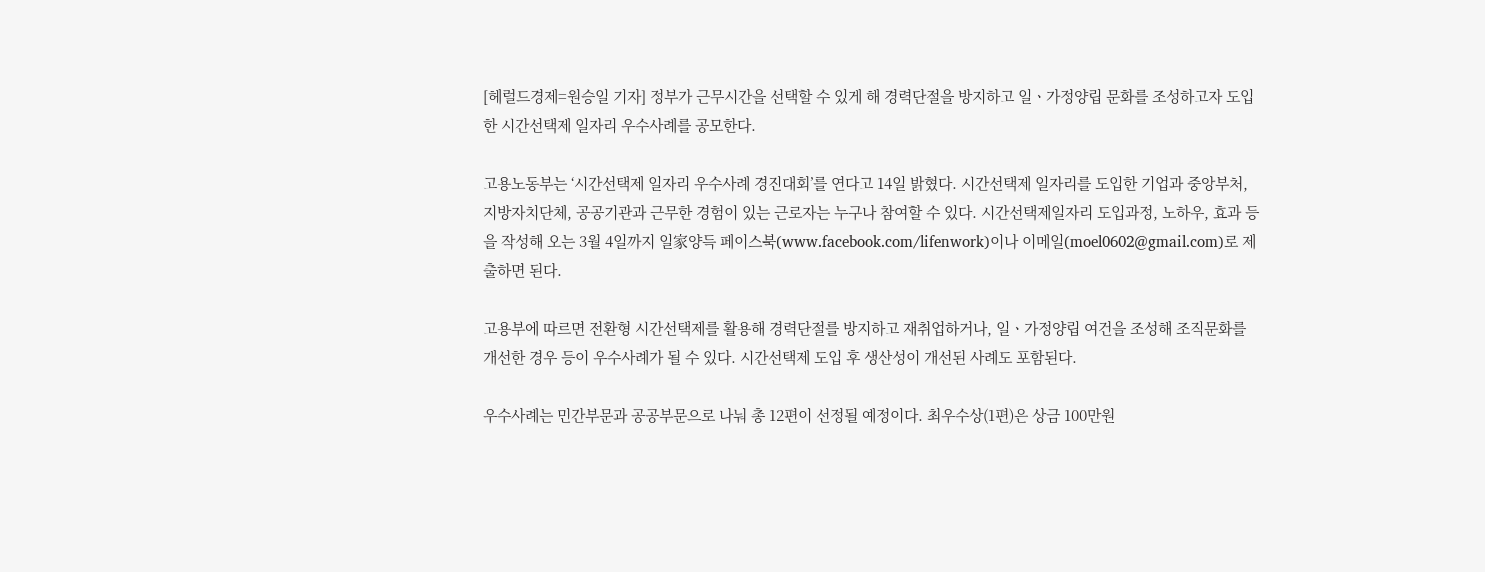[헤럴드경제=원승일 기자] 정부가 근무시간을 선택할 수 있게 해 경력단절을 방지하고 일ㆍ가정양립 문화를 조성하고자 도입한 시간선택제 일자리 우수사례를 공모한다.

고용노동부는 ‘시간선택제 일자리 우수사례 경진대회’를 연다고 14일 밝혔다. 시간선택제 일자리를 도입한 기업과 중앙부처, 지방자치단체, 공공기관과 근무한 경험이 있는 근로자는 누구나 참여할 수 있다. 시간선택제일자리 도입과정, 노하우, 효과 등을 작성해 오는 3월 4일까지 일家양득 페이스북(www.facebook.com/lifenwork)이나 이메일(moel0602@gmail.com)로 제출하면 된다.

고용부에 따르면 전환형 시간선택제를 활용해 경력단절를 방지하고 재취업하거나, 일ㆍ가정양립 여건을 조성해 조직문화를 개선한 경우 등이 우수사례가 될 수 있다. 시간선택제 도입 후 생산성이 개선된 사례도 포함된다.

우수사례는 민간부문과 공공부문으로 나눠 총 12편이 선정될 예정이다. 최우수상(1편)은 상금 100만원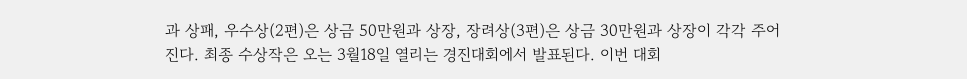과 상패, 우수상(2편)은 상금 50만원과 상장, 장려상(3편)은 상금 30만원과 상장이 각각 주어진다. 최종 수상작은 오는 3월18일 열리는 경진대회에서 발표된다. 이번 대회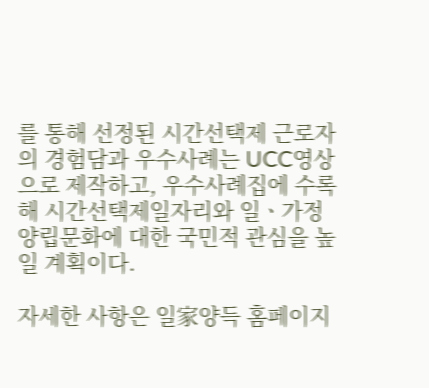를 통해 선정된 시간선택제 근로자의 경험담과 우수사례는 UCC영상으로 제작하고, 우수사례집에 수록해 시간선택제일자리와 일ㆍ가정 양립문화에 대한 국민적 관심을 높일 계획이다.

자세한 사항은 일家양득 홈페이지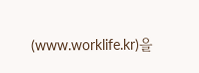(www.worklife.kr)을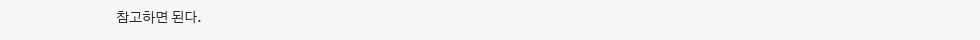참고하면 된다.